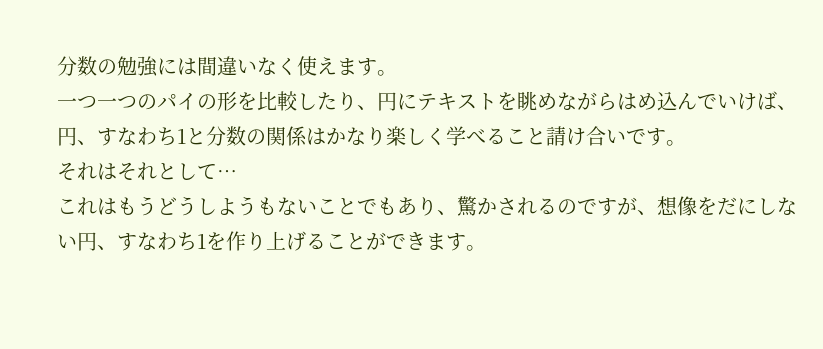分数の勉強には間違いなく使えます。
一つ一つのパイの形を比較したり、円にテキストを眺めながらはめ込んでいけば、円、すなわち1と分数の関係はかなり楽しく学べること請け合いです。
それはそれとして…
これはもうどうしようもないことでもあり、驚かされるのですが、想像をだにしない円、すなわち1を作り上げることができます。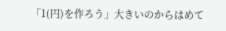「1(円)を作ろう」大きいのからはめて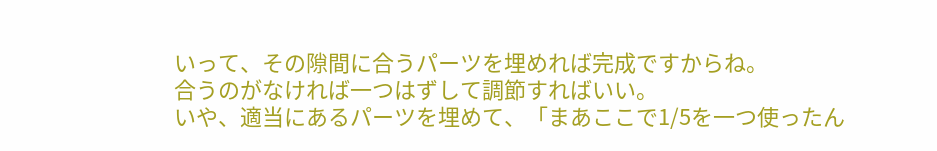いって、その隙間に合うパーツを埋めれば完成ですからね。
合うのがなければ一つはずして調節すればいい。
いや、適当にあるパーツを埋めて、「まあここで1/5を一つ使ったん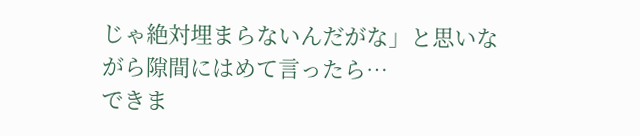じゃ絶対埋まらないんだがな」と思いながら隙間にはめて言ったら…
できま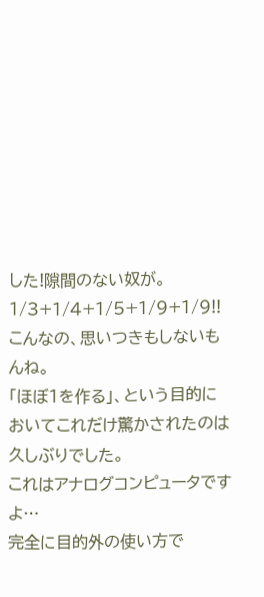した!隙間のない奴が。
1/3+1/4+1/5+1/9+1/9!!
こんなの、思いつきもしないもんね。
「ほぼ1を作る」、という目的においてこれだけ驚かされたのは久しぶりでした。
これはアナログコンピュータですよ…
完全に目的外の使い方で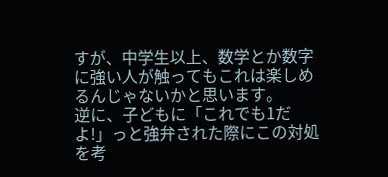すが、中学生以上、数学とか数字に強い人が触ってもこれは楽しめるんじゃないかと思います。
逆に、子どもに「これでも1だよ!」っと強弁された際にこの対処を考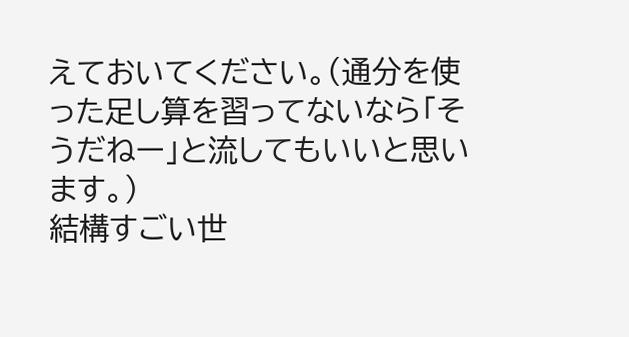えておいてください。(通分を使った足し算を習ってないなら「そうだねー」と流してもいいと思います。)
結構すごい世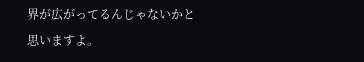界が広がってるんじゃないかと思いますよ。